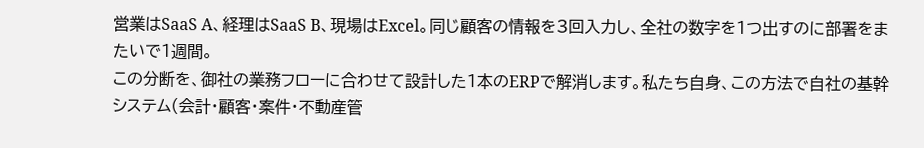営業はSaaS A、経理はSaaS B、現場はExcel。同じ顧客の情報を3回入力し、全社の数字を1つ出すのに部署をまたいで1週間。
この分断を、御社の業務フローに合わせて設計した1本のERPで解消します。私たち自身、この方法で自社の基幹システム(会計・顧客・案件・不動産管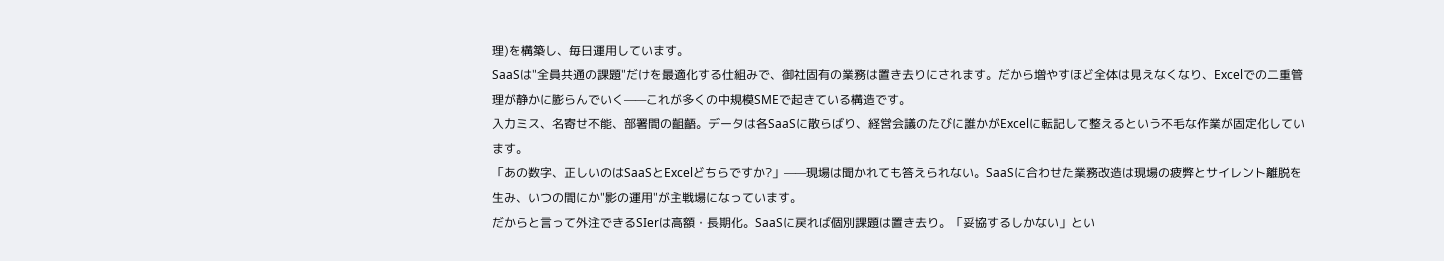理)を構築し、毎日運用しています。
SaaSは"全員共通の課題"だけを最適化する仕組みで、御社固有の業務は置き去りにされます。だから増やすほど全体は見えなくなり、Excelでの二重管理が静かに膨らんでいく——これが多くの中規模SMEで起きている構造です。
入力ミス、名寄せ不能、部署間の齟齬。データは各SaaSに散らばり、経営会議のたびに誰かがExcelに転記して整えるという不毛な作業が固定化しています。
「あの数字、正しいのはSaaSとExcelどちらですか?」——現場は聞かれても答えられない。SaaSに合わせた業務改造は現場の疲弊とサイレント離脱を生み、いつの間にか"影の運用"が主戦場になっています。
だからと言って外注できるSIerは高額・長期化。SaaSに戻れば個別課題は置き去り。「妥協するしかない」とい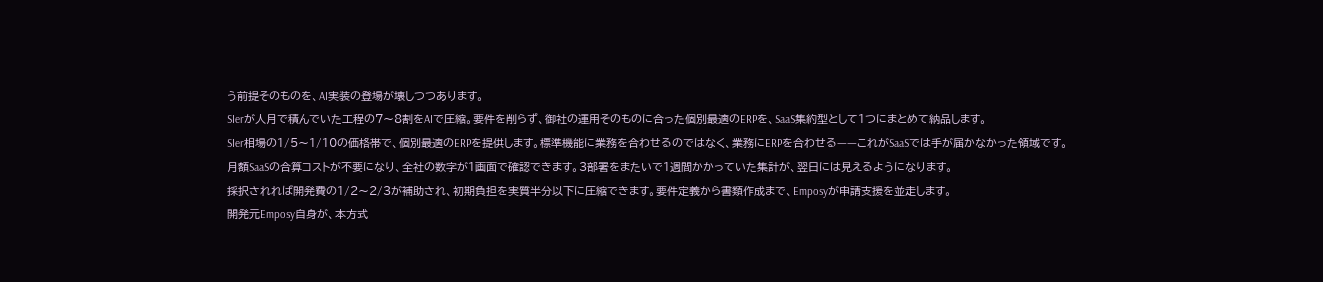う前提そのものを、AI実装の登場が壊しつつあります。
SIerが人月で積んでいた工程の7〜8割をAIで圧縮。要件を削らず、御社の運用そのものに合った個別最適のERPを、SaaS集約型として1つにまとめて納品します。
SIer相場の1/5〜1/10の価格帯で、個別最適のERPを提供します。標準機能に業務を合わせるのではなく、業務にERPを合わせる——これがSaaSでは手が届かなかった領域です。
月額SaaSの合算コストが不要になり、全社の数字が1画面で確認できます。3部署をまたいで1週間かかっていた集計が、翌日には見えるようになります。
採択されれば開発費の1/2〜2/3が補助され、初期負担を実質半分以下に圧縮できます。要件定義から書類作成まで、Emposyが申請支援を並走します。
開発元Emposy自身が、本方式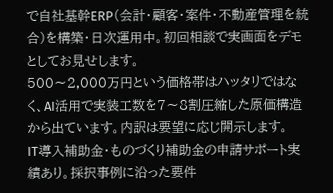で自社基幹ERP(会計・顧客・案件・不動産管理を統合)を構築・日次運用中。初回相談で実画面をデモとしてお見せします。
500〜2,000万円という価格帯はハッタリではなく、AI活用で実装工数を7〜8割圧縮した原価構造から出ています。内訳は要望に応じ開示します。
IT導入補助金・ものづくり補助金の申請サポート実績あり。採択事例に沿った要件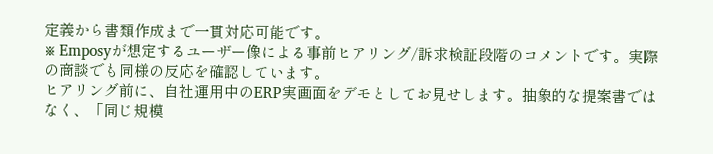定義から書類作成まで一貫対応可能です。
※ Emposyが想定するユーザー像による事前ヒアリング/訴求検証段階のコメントです。実際の商談でも同様の反応を確認しています。
ヒアリング前に、自社運用中のERP実画面をデモとしてお見せします。抽象的な提案書ではなく、「同じ規模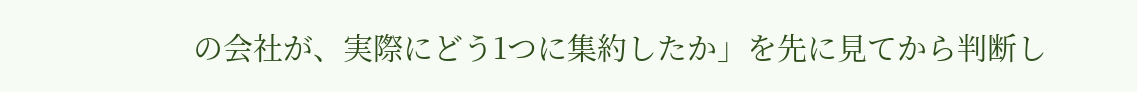の会社が、実際にどう1つに集約したか」を先に見てから判断し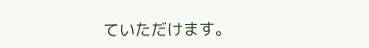ていただけます。